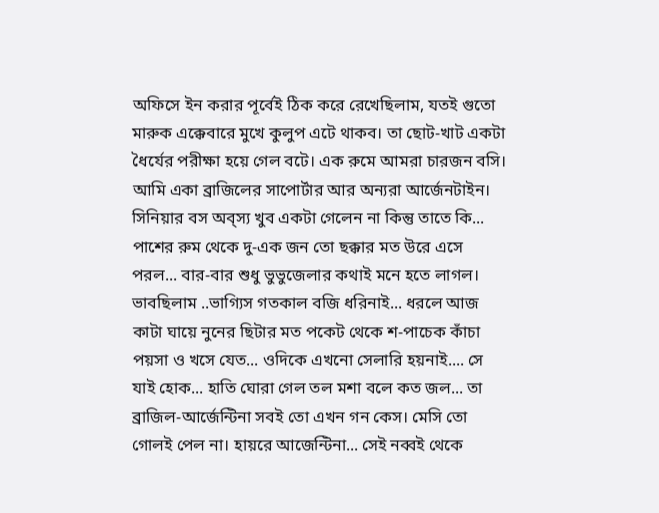অফিসে ইন করার পূর্বেই ঠিক করে রেখেছিলাম, যতই গুতো মারুক এক্কেবারে মুখে কুলুপ এটে থাকব। তা ছোট-খাট একটা ধৈর্যের পরীক্ষা হয়ে গেল বটে। এক রুমে আমরা চারজন বসি। আমি একা ব্রাজিলের সাপোর্টার আর অন্যরা আর্জেনটাইন। সিনিয়ার বস অব্স্য খুব একটা গেলেন না কিন্তু তাতে কি... পাশের রুম থেকে দু-এক জন তো ছক্কার মত উরে এসে পরল... বার-বার শুধু ভুভুজেলার কথাই মনে হতে লাগল। ভাবছিলাম ..ভাগ্যিস গতকাল বজি ধরিনাই... ধরলে আজ কাটা ঘায়ে নুনের ছিটার মত পকেট থেকে শ-পাচেক কাঁচা পয়সা ও খসে যেত... ওদিকে এখনো সেলারি হয়নাই.... সে যাই হোক... হাতি ঘোরা গেল তল মশা বলে কত জল... তা ব্রাজিল-আর্জেন্টিনা সবই তো এখন গন কেস। মেসি তো গোলই পেল না। হায়রে আজেন্টিনা... সেই নব্বই থেকে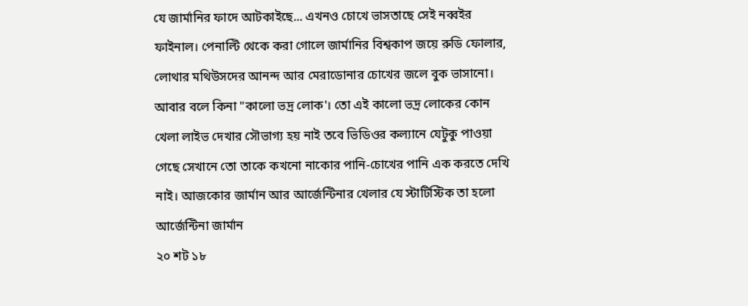যে জার্মানির ফাদে আটকাইছে... এখনও চোখে ভাসতাছে সেই নব্বইর ফাইনাল। পেনাল্টি থেকে করা গোলে জার্মানির বিশ্বকাপ জয়ে রুডি ফোলার, লোথার মথিউসদের আনন্দ আর মেরাডোনার চোখের জলে বুক ভাসানো। আবার বলে কিনা "কালো ভদ্র লোক'। তো এই কালো ভদ্র লোকের কোন খেলা লাইভ দেখার সৌভাগ্য হয় নাই তবে ভিডিওর কল্যানে যেটুকু পাওয়া গেছে সেখানে তো তাকে কখনো নাকোর পানি-চোখের পানি এক করতে দেখি নাই। আজকোর জার্মান আর আর্জেন্টিনার খেলার যে স্টাটিস্টিক তা হলো
আর্জেন্টিনা জার্মান
২০ শট ১৮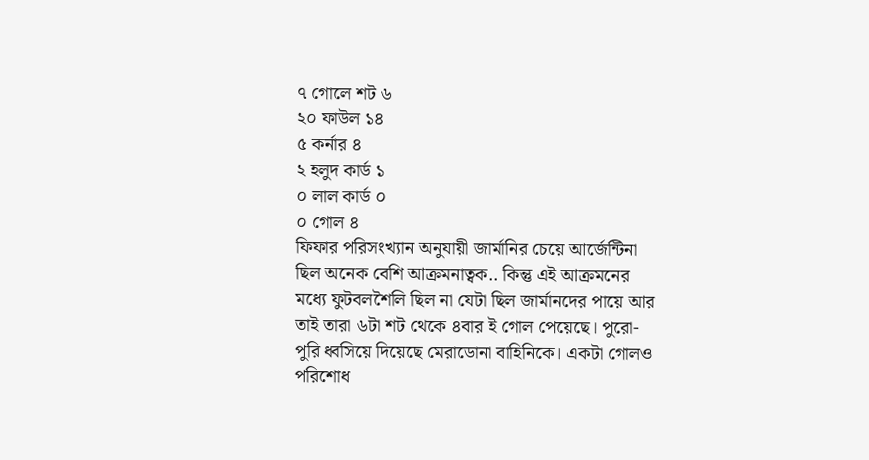৭ গোলে শট ৬
২০ ফাউল ১৪
৫ কর্নার ৪
২ হলুদ কার্ড ১
০ লাল কার্ড ০
০ গোল ৪
ফিফার পরিসংখ্যান অনুযায়ী জার্মানির চেয়ে আর্জেন্টিনা ছিল অনেক বেশি আক্রমনাত্বক.. কিন্তু এই আক্রমনের মধ্যে ফুটবলশৈলি ছিল না যেটা ছিল জার্মানদের পায়ে আর তাই তারা ৬টা শট থেকে ৪বার ই গোল পেয়েছে। পুরো-পুরি ধ্বসিয়ে দিয়েছে মেরাডোনা বাহিনিকে। একটা গোলও পরিশোধ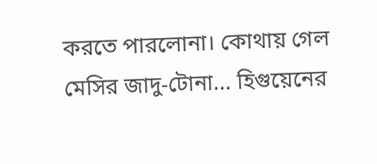করতে পারলোনা। কোথায় গেল মেসির জাদু-টোনা... হিগুয়েনের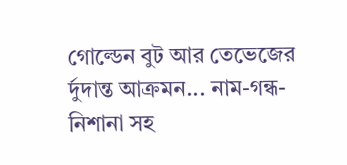গোল্ডেন বুট আর তেভেজের র্দুদান্ত আক্রমন... নাম-গন্ধ-নিশানা সহ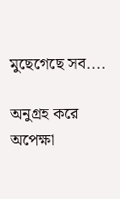মুছেগেছে সব....

অনুগ্রহ করে অপেক্ষা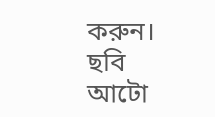করুন। ছবি আটো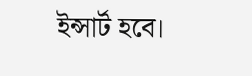ইন্সার্ট হবে।